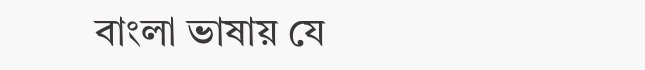বাংলা ভাষায় যে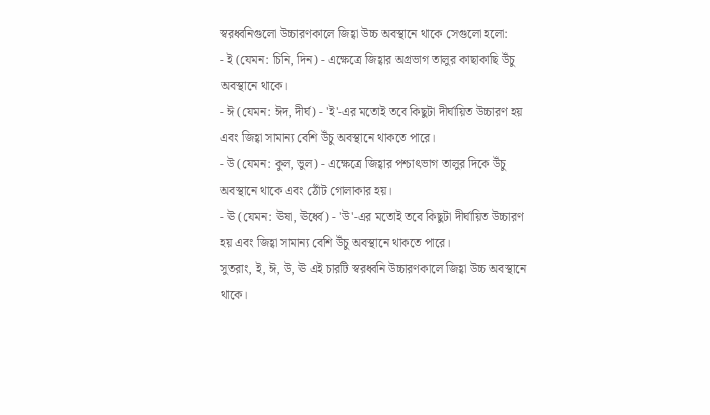স্বরধ্বনিগুলো উচ্চারণকালে জিহ্বা উচ্চ অবস্থানে থাকে সেগুলো হলো:
- ই (যেমন: চিনি, দিন) - এক্ষেত্রে জিহ্বার অগ্রভাগ তালুর কাছাকাছি উঁচু অবস্থানে থাকে।
- ঈ (যেমন: ঈদ, দীর্ঘ) - 'ই'-এর মতোই তবে কিছুটা দীর্ঘায়িত উচ্চারণ হয় এবং জিহ্বা সামান্য বেশি উঁচু অবস্থানে থাকতে পারে।
- উ (যেমন: কুল, ভুল) - এক্ষেত্রে জিহ্বার পশ্চাৎভাগ তালুর দিকে উঁচু অবস্থানে থাকে এবং ঠোঁট গোলাকার হয়।
- ঊ (যেমন: ঊষা, ঊর্ধ্বে) - 'উ'-এর মতোই তবে কিছুটা দীর্ঘায়িত উচ্চারণ হয় এবং জিহ্বা সামান্য বেশি উঁচু অবস্থানে থাকতে পারে।
সুতরাং, ই, ঈ, উ, ঊ এই চারটি স্বরধ্বনি উচ্চারণকালে জিহ্বা উচ্চ অবস্থানে থাকে।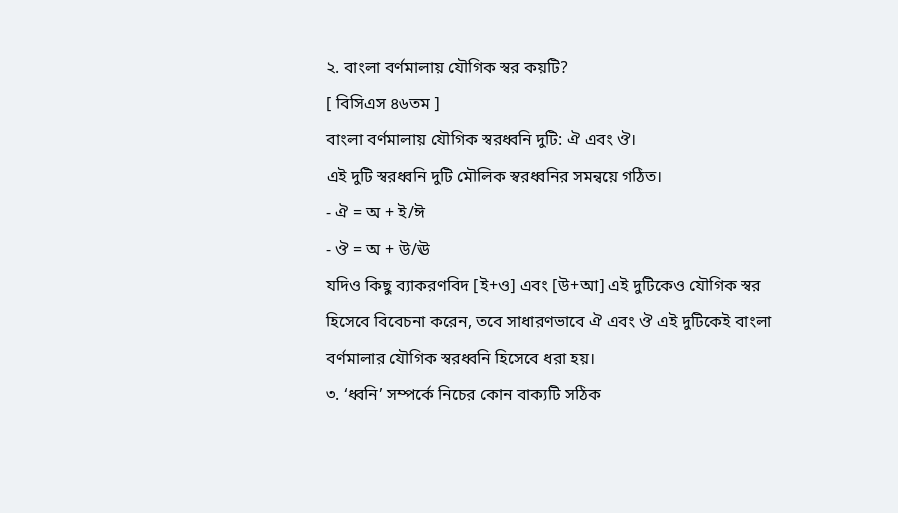২. বাংলা বর্ণমালায় যৌগিক স্বর কয়টি?
[ বিসিএস ৪৬তম ]
বাংলা বর্ণমালায় যৌগিক স্বরধ্বনি দুটি: ঐ এবং ঔ।
এই দুটি স্বরধ্বনি দুটি মৌলিক স্বরধ্বনির সমন্বয়ে গঠিত।
- ঐ = অ + ই/ঈ
- ঔ = অ + উ/ঊ
যদিও কিছু ব্যাকরণবিদ [ই+ও] এবং [উ+আ] এই দুটিকেও যৌগিক স্বর হিসেবে বিবেচনা করেন, তবে সাধারণভাবে ঐ এবং ঔ এই দুটিকেই বাংলা বর্ণমালার যৌগিক স্বরধ্বনি হিসেবে ধরা হয়।
৩. ‘ধ্বনি’ সম্পর্কে নিচের কোন বাক্যটি সঠিক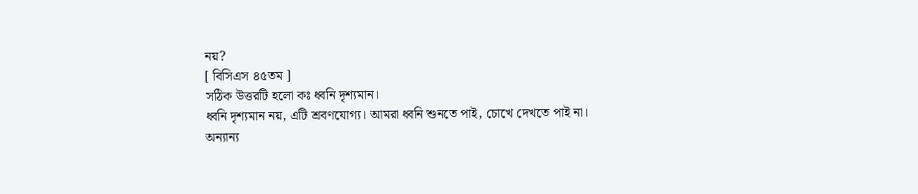নয়?
[ বিসিএস ৪৫তম ]
সঠিক উত্তরটি হলো কঃ ধ্বনি দৃশ্যমান।
ধ্বনি দৃশ্যমান নয়, এটি শ্রবণযোগ্য। আমরা ধ্বনি শুনতে পাই, চোখে দেখতে পাই না।
অন্যান্য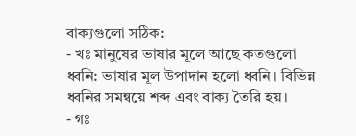বাক্যগুলো সঠিক:
- খঃ মানুষের ভাষার মূলে আছে কতগুলো ধ্বনি: ভাষার মূল উপাদান হলো ধ্বনি। বিভিন্ন ধ্বনির সমন্বয়ে শব্দ এবং বাক্য তৈরি হয়।
- গঃ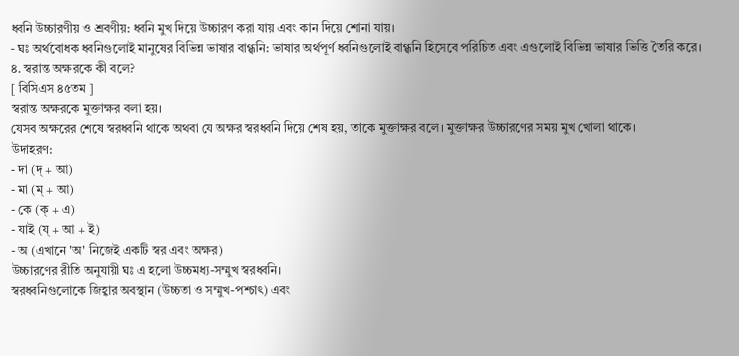ধ্বনি উচ্চারণীয় ও শ্রবণীয়: ধ্বনি মুখ দিয়ে উচ্চারণ করা যায় এবং কান দিয়ে শোনা যায়।
- ঘঃ অর্থবোধক ধ্বনিগুলোই মানুষের বিভিন্ন ভাষার বাগ্ধ্বনি: ভাষার অর্থপূর্ণ ধ্বনিগুলোই বাগ্ধ্বনি হিসেবে পরিচিত এবং এগুলোই বিভিন্ন ভাষার ভিত্তি তৈরি করে।
৪. স্বরান্ত অক্ষরকে কী বলে?
[ বিসিএস ৪৫তম ]
স্বরান্ত অক্ষরকে মুক্তাক্ষর বলা হয়।
যেসব অক্ষরের শেষে স্বরধ্বনি থাকে অথবা যে অক্ষর স্বরধ্বনি দিয়ে শেষ হয়, তাকে মুক্তাক্ষর বলে। মুক্তাক্ষর উচ্চারণের সময় মুখ খোলা থাকে।
উদাহরণ:
- দা (দ্ + আ)
- মা (ম্ + আ)
- কে (ক্ + এ)
- যাই (য্ + আ + ই)
- অ (এখানে 'অ' নিজেই একটি স্বর এবং অক্ষর)
উচ্চারণের রীতি অনুযায়ী ঘঃ এ হলো উচ্চমধ্য-সম্মুখ স্বরধ্বনি।
স্বরধ্বনিগুলোকে জিহ্বার অবস্থান (উচ্চতা ও সম্মুখ-পশ্চাৎ) এবং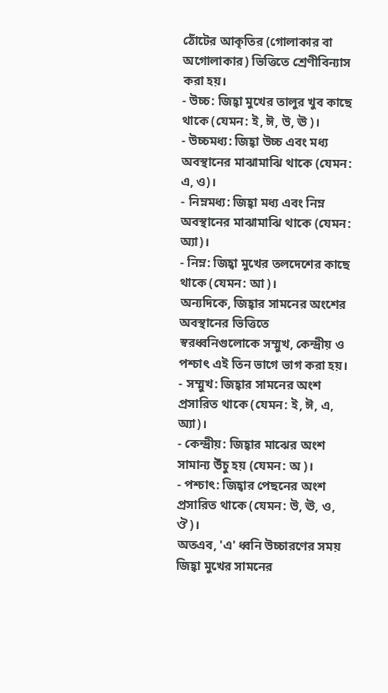ঠোঁটের আকৃতির (গোলাকার বা অগোলাকার) ভিত্তিতে শ্রেণীবিন্যাস করা হয়।
- উচ্চ: জিহ্বা মুখের তালুর খুব কাছে থাকে (যেমন: ই, ঈ, উ, ঊ)।
- উচ্চমধ্য: জিহ্বা উচ্চ এবং মধ্য অবস্থানের মাঝামাঝি থাকে (যেমন: এ, ও)।
- নিম্নমধ্য: জিহ্বা মধ্য এবং নিম্ন অবস্থানের মাঝামাঝি থাকে (যেমন: অ্যা)।
- নিম্ন: জিহ্বা মুখের তলদেশের কাছে থাকে (যেমন: আ)।
অন্যদিকে, জিহ্বার সামনের অংশের অবস্থানের ভিত্তিতে স্বরধ্বনিগুলোকে সম্মুখ, কেন্দ্রীয় ও পশ্চাৎ এই তিন ভাগে ভাগ করা হয়।
- সম্মুখ: জিহ্বার সামনের অংশ প্রসারিত থাকে (যেমন: ই, ঈ, এ, অ্যা)।
- কেন্দ্রীয়: জিহ্বার মাঝের অংশ সামান্য উঁচু হয় (যেমন: অ)।
- পশ্চাৎ: জিহ্বার পেছনের অংশ প্রসারিত থাকে (যেমন: উ, ঊ, ও, ঔ)।
অতএব, 'এ' ধ্বনি উচ্চারণের সময় জিহ্বা মুখের সামনের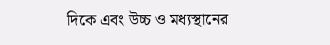দিকে এবং উচ্চ ও মধ্যস্থানের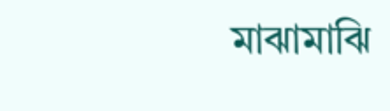মাঝামাঝি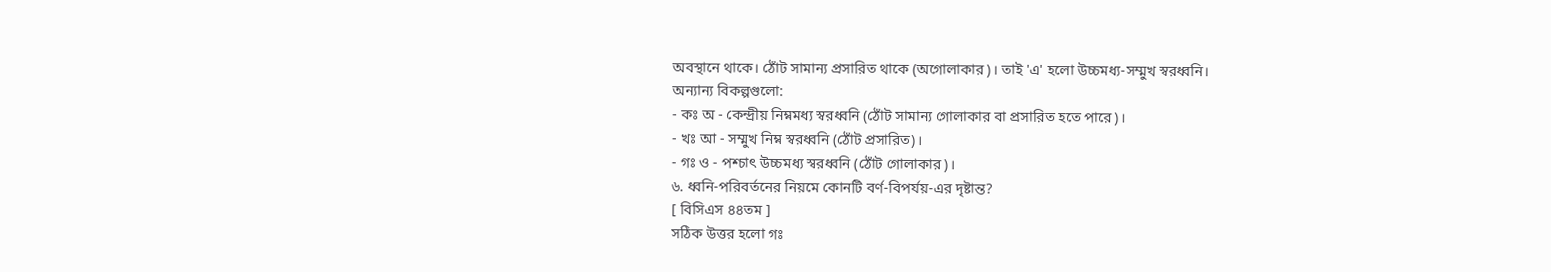অবস্থানে থাকে। ঠোঁট সামান্য প্রসারিত থাকে (অগোলাকার)। তাই 'এ' হলো উচ্চমধ্য-সম্মুখ স্বরধ্বনি।
অন্যান্য বিকল্পগুলো:
- কঃ অ - কেন্দ্রীয় নিম্নমধ্য স্বরধ্বনি (ঠোঁট সামান্য গোলাকার বা প্রসারিত হতে পারে)।
- খঃ আ - সম্মুখ নিম্ন স্বরধ্বনি (ঠোঁট প্রসারিত)।
- গঃ ও - পশ্চাৎ উচ্চমধ্য স্বরধ্বনি (ঠোঁট গোলাকার)।
৬. ধ্বনি-পরিবর্তনের নিয়মে কোনটি বর্ণ-বিপর্যয়-এর দৃষ্টান্ত?
[ বিসিএস ৪৪তম ]
সঠিক উত্তর হলো গঃ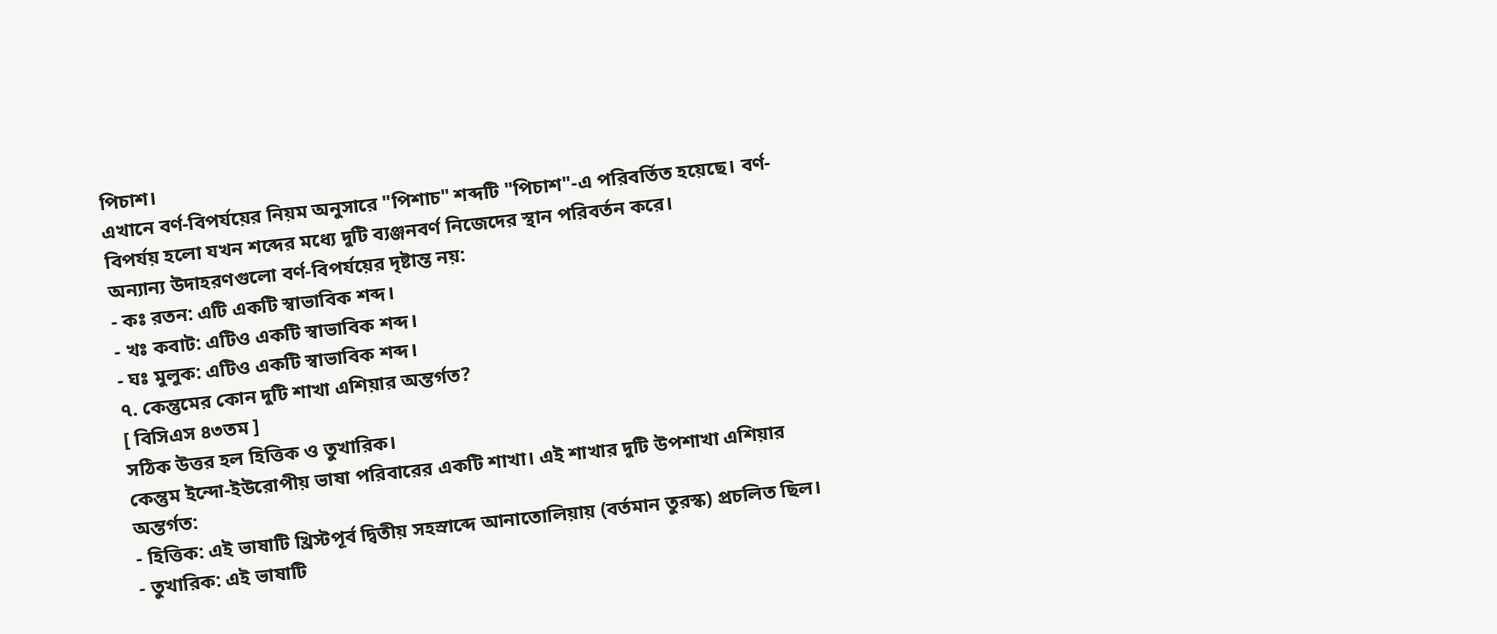পিচাশ।
এখানে বর্ণ-বিপর্যয়ের নিয়ম অনুসারে "পিশাচ" শব্দটি "পিচাশ"-এ পরিবর্তিত হয়েছে। বর্ণ-বিপর্যয় হলো যখন শব্দের মধ্যে দুটি ব্যঞ্জনবর্ণ নিজেদের স্থান পরিবর্তন করে।
অন্যান্য উদাহরণগুলো বর্ণ-বিপর্যয়ের দৃষ্টান্ত নয়:
- কঃ রতন: এটি একটি স্বাভাবিক শব্দ।
- খঃ কবাট: এটিও একটি স্বাভাবিক শব্দ।
- ঘঃ মুলুক: এটিও একটি স্বাভাবিক শব্দ।
৭. কেন্তুমের কোন দুটি শাখা এশিয়ার অন্তর্গত?
[ বিসিএস ৪৩তম ]
সঠিক উত্তর হল হিত্তিক ও তুখারিক।
কেন্তুম ইন্দো-ইউরোপীয় ভাষা পরিবারের একটি শাখা। এই শাখার দুটি উপশাখা এশিয়ার অন্তর্গত:
- হিত্তিক: এই ভাষাটি খ্রিস্টপূর্ব দ্বিতীয় সহস্রাব্দে আনাতোলিয়ায় (বর্তমান তুরস্ক) প্রচলিত ছিল।
- তুখারিক: এই ভাষাটি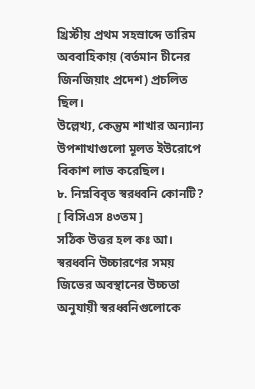খ্রিস্টীয় প্রথম সহস্রাব্দে তারিম অববাহিকায় (বর্তমান চীনের জিনজিয়াং প্রদেশ) প্রচলিত ছিল।
উল্লেখ্য, কেন্তুম শাখার অন্যান্য উপশাখাগুলো মূলত ইউরোপে বিকাশ লাভ করেছিল।
৮. নিম্নবিবৃত স্বরধ্বনি কোনটি?
[ বিসিএস ৪৩তম ]
সঠিক উত্তর হল কঃ আ।
স্বরধ্বনি উচ্চারণের সময় জিভের অবস্থানের উচ্চতা অনুযায়ী স্বরধ্বনিগুলোকে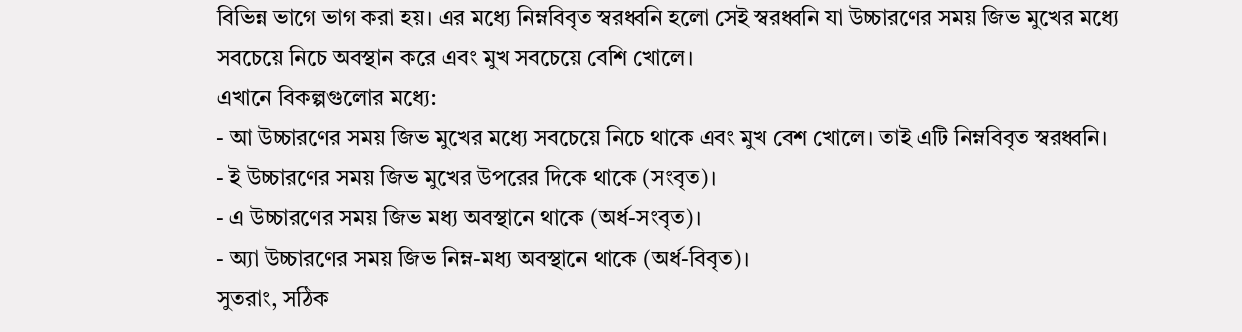বিভিন্ন ভাগে ভাগ করা হয়। এর মধ্যে নিম্নবিবৃত স্বরধ্বনি হলো সেই স্বরধ্বনি যা উচ্চারণের সময় জিভ মুখের মধ্যে সবচেয়ে নিচে অবস্থান করে এবং মুখ সবচেয়ে বেশি খোলে।
এখানে বিকল্পগুলোর মধ্যে:
- আ উচ্চারণের সময় জিভ মুখের মধ্যে সবচেয়ে নিচে থাকে এবং মুখ বেশ খোলে। তাই এটি নিম্নবিবৃত স্বরধ্বনি।
- ই উচ্চারণের সময় জিভ মুখের উপরের দিকে থাকে (সংবৃত)।
- এ উচ্চারণের সময় জিভ মধ্য অবস্থানে থাকে (অর্ধ-সংবৃত)।
- অ্যা উচ্চারণের সময় জিভ নিম্ন-মধ্য অবস্থানে থাকে (অর্ধ-বিবৃত)।
সুতরাং, সঠিক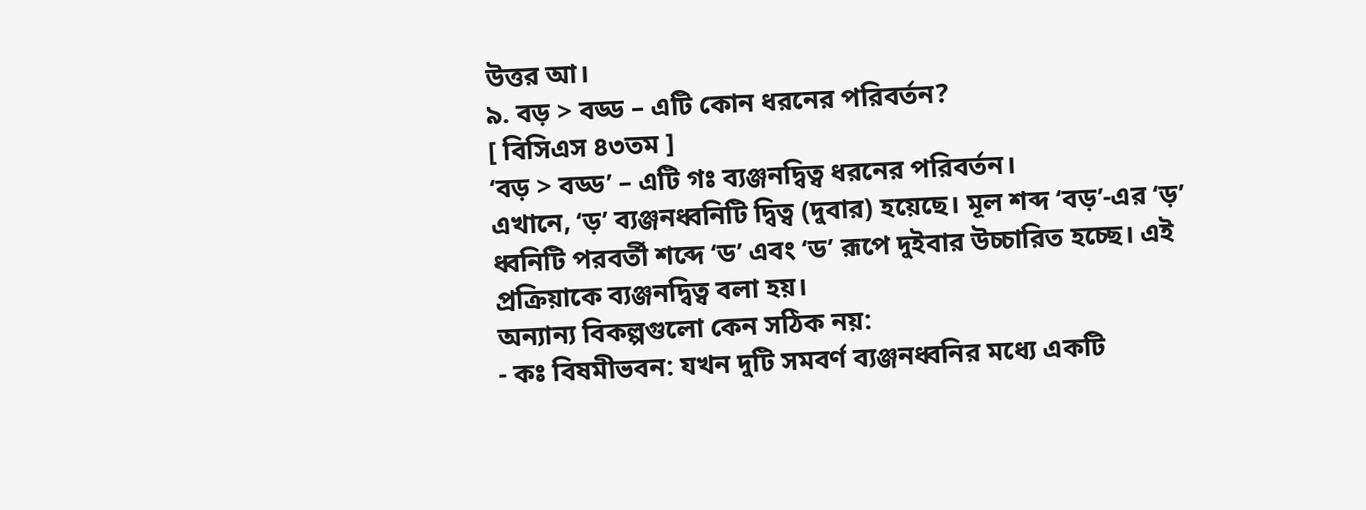উত্তর আ।
৯. বড় > বড্ড – এটি কোন ধরনের পরিবর্তন?
[ বিসিএস ৪৩তম ]
‘বড় > বড্ড’ – এটি গঃ ব্যঞ্জনদ্বিত্ব ধরনের পরিবর্তন।
এখানে, ‘ড়’ ব্যঞ্জনধ্বনিটি দ্বিত্ব (দুবার) হয়েছে। মূল শব্দ ‘বড়’-এর ‘ড়’ ধ্বনিটি পরবর্তী শব্দে ‘ড’ এবং ‘ড’ রূপে দুইবার উচ্চারিত হচ্ছে। এই প্রক্রিয়াকে ব্যঞ্জনদ্বিত্ব বলা হয়।
অন্যান্য বিকল্পগুলো কেন সঠিক নয়:
- কঃ বিষমীভবন: যখন দুটি সমবর্ণ ব্যঞ্জনধ্বনির মধ্যে একটি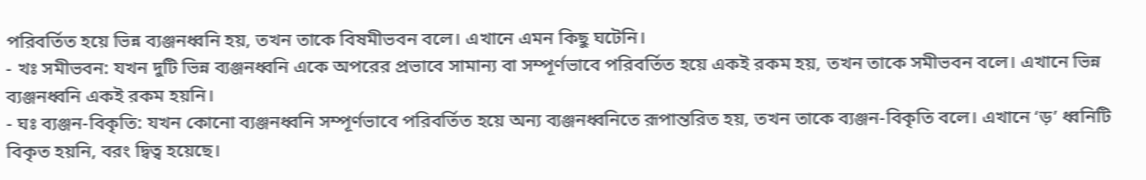পরিবর্তিত হয়ে ভিন্ন ব্যঞ্জনধ্বনি হয়, তখন তাকে বিষমীভবন বলে। এখানে এমন কিছু ঘটেনি।
- খঃ সমীভবন: যখন দুটি ভিন্ন ব্যঞ্জনধ্বনি একে অপরের প্রভাবে সামান্য বা সম্পূর্ণভাবে পরিবর্তিত হয়ে একই রকম হয়, তখন তাকে সমীভবন বলে। এখানে ভিন্ন ব্যঞ্জনধ্বনি একই রকম হয়নি।
- ঘঃ ব্যঞ্জন-বিকৃতি: যখন কোনো ব্যঞ্জনধ্বনি সম্পূর্ণভাবে পরিবর্তিত হয়ে অন্য ব্যঞ্জনধ্বনিতে রূপান্তরিত হয়, তখন তাকে ব্যঞ্জন-বিকৃতি বলে। এখানে ‘ড়’ ধ্বনিটি বিকৃত হয়নি, বরং দ্বিত্ব হয়েছে।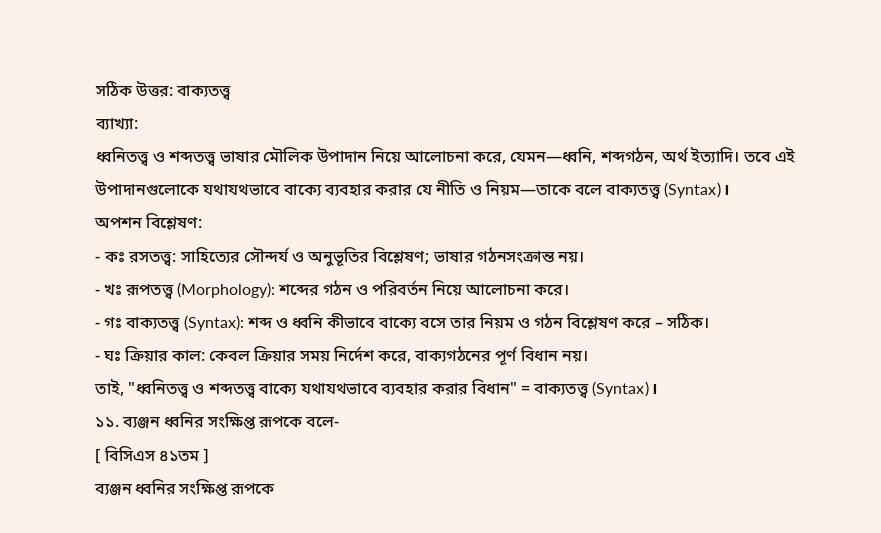সঠিক উত্তর: বাক্যতত্ত্ব
ব্যাখ্যা:
ধ্বনিতত্ত্ব ও শব্দতত্ত্ব ভাষার মৌলিক উপাদান নিয়ে আলোচনা করে, যেমন—ধ্বনি, শব্দগঠন, অর্থ ইত্যাদি। তবে এই উপাদানগুলোকে যথাযথভাবে বাক্যে ব্যবহার করার যে নীতি ও নিয়ম—তাকে বলে বাক্যতত্ত্ব (Syntax)।
অপশন বিশ্লেষণ:
- কঃ রসতত্ত্ব: সাহিত্যের সৌন্দর্য ও অনুভূতির বিশ্লেষণ; ভাষার গঠনসংক্রান্ত নয়।
- খঃ রূপতত্ত্ব (Morphology): শব্দের গঠন ও পরিবর্তন নিয়ে আলোচনা করে।
- গঃ বাক্যতত্ত্ব (Syntax): শব্দ ও ধ্বনি কীভাবে বাক্যে বসে তার নিয়ম ও গঠন বিশ্লেষণ করে – সঠিক।
- ঘঃ ক্রিয়ার কাল: কেবল ক্রিয়ার সময় নির্দেশ করে, বাক্যগঠনের পূর্ণ বিধান নয়।
তাই, "ধ্বনিতত্ত্ব ও শব্দতত্ত্ব বাক্যে যথাযথভাবে ব্যবহার করার বিধান" = বাক্যতত্ত্ব (Syntax)।
১১. ব্যঞ্জন ধ্বনির সংক্ষিপ্ত রূপকে বলে-
[ বিসিএস ৪১তম ]
ব্যঞ্জন ধ্বনির সংক্ষিপ্ত রূপকে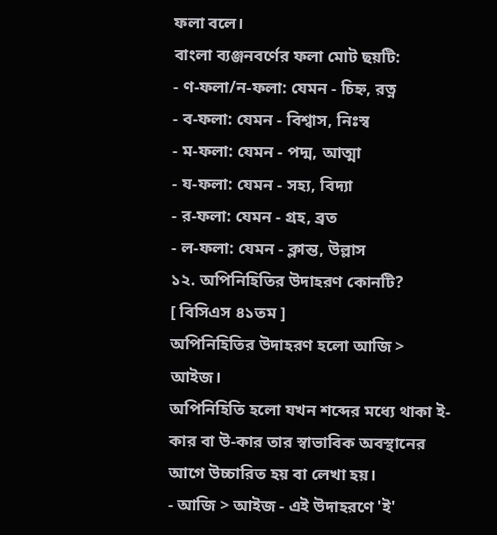ফলা বলে।
বাংলা ব্যঞ্জনবর্ণের ফলা মোট ছয়টি:
- ণ-ফলা/ন-ফলা: যেমন - চিহ্ন, রত্ন
- ব-ফলা: যেমন - বিশ্বাস, নিঃস্ব
- ম-ফলা: যেমন - পদ্ম, আত্মা
- য-ফলা: যেমন - সহ্য, বিদ্যা
- র-ফলা: যেমন - গ্রহ, ব্রত
- ল-ফলা: যেমন - ক্লান্ত, উল্লাস
১২. অপিনিহিতির উদাহরণ কোনটি?
[ বিসিএস ৪১তম ]
অপিনিহিতির উদাহরণ হলো আজি > আইজ।
অপিনিহিতি হলো যখন শব্দের মধ্যে থাকা ই-কার বা উ-কার তার স্বাভাবিক অবস্থানের আগে উচ্চারিত হয় বা লেখা হয়।
- আজি > আইজ - এই উদাহরণে 'ই'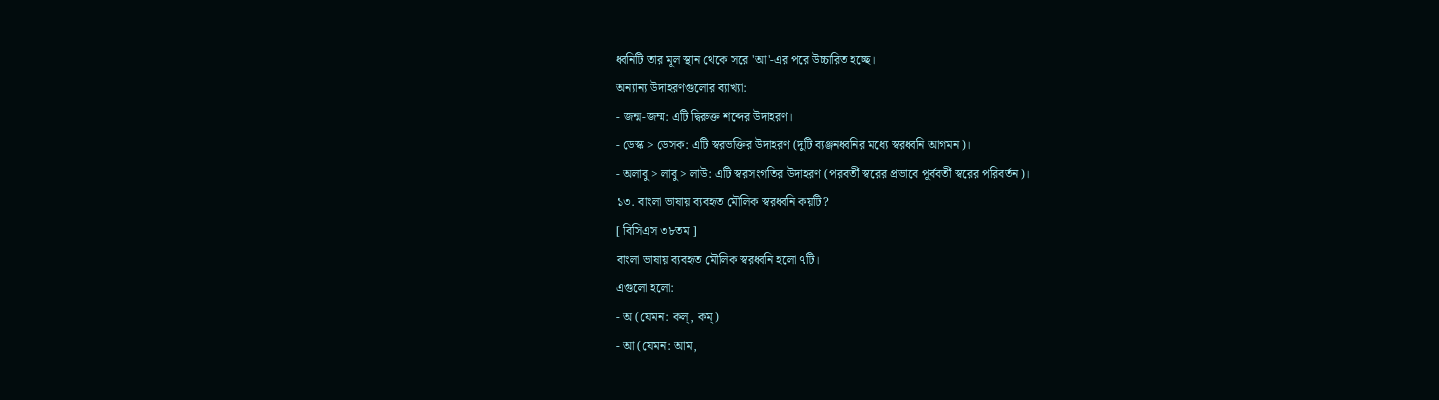ধ্বনিটি তার মূল স্থান থেকে সরে 'আ'-এর পরে উচ্চারিত হচ্ছে।
অন্যান্য উদাহরণগুলোর ব্যাখ্যা:
- জন্ম-জম্ম: এটি দ্বিরুক্ত শব্দের উদাহরণ।
- ডেস্ক > ডেসক: এটি স্বরভক্তির উদাহরণ (দুটি ব্যঞ্জনধ্বনির মধ্যে স্বরধ্বনি আগমন)।
- অলাবু > লাবু > লাউ: এটি স্বরসংগতির উদাহরণ (পরবর্তী স্বরের প্রভাবে পূর্ববর্তী স্বরের পরিবর্তন)।
১৩. বাংলা ভাষায় ব্যবহৃত মৌলিক স্বরধ্বনি কয়টি?
[ বিসিএস ৩৮তম ]
বাংলা ভাষায় ব্যবহৃত মৌলিক স্বরধ্বনি হলো ৭টি।
এগুলো হলো:
- অ (যেমন: কল্, কম্)
- আ (যেমন: আম,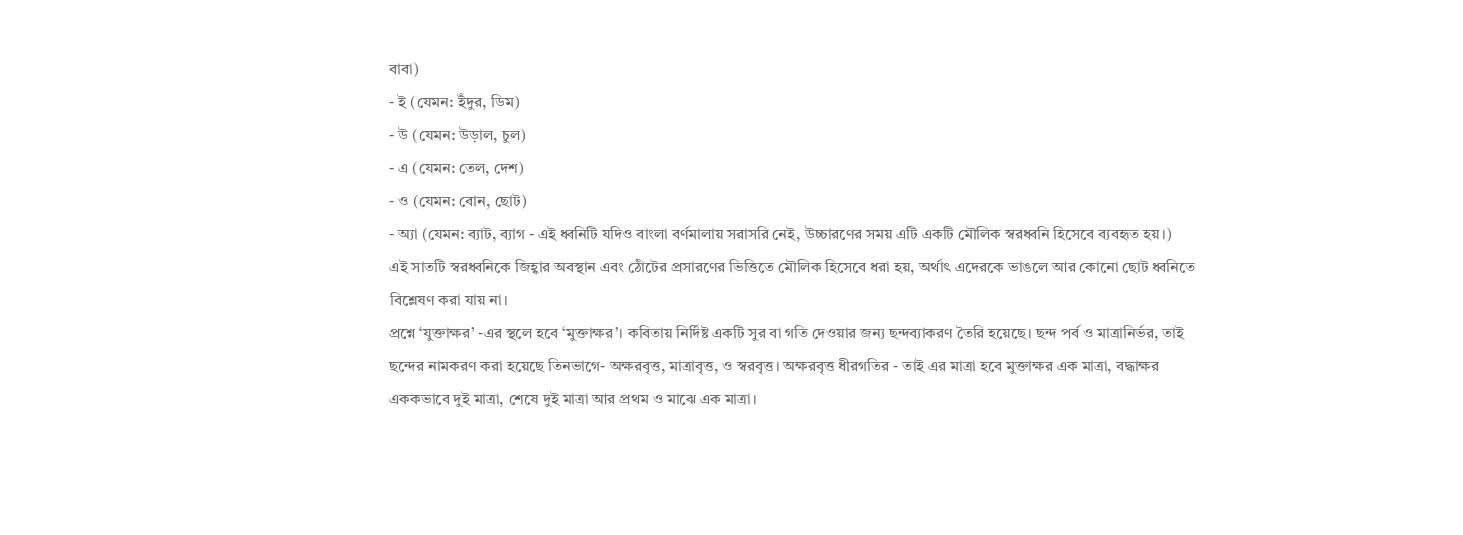বাবা)
- ই (যেমন: ইঁদুর, ডিম)
- উ (যেমন: উড়াল, চুল)
- এ (যেমন: তেল, দেশ)
- ও (যেমন: বোন, ছোট)
- অ্যা (যেমন: ব্যাট, ব্যাগ - এই ধ্বনিটি যদিও বাংলা বর্ণমালায় সরাসরি নেই, উচ্চারণের সময় এটি একটি মৌলিক স্বরধ্বনি হিসেবে ব্যবহৃত হয়।)
এই সাতটি স্বরধ্বনিকে জিহ্বার অবস্থান এবং ঠোঁটের প্রসারণের ভিত্তিতে মৌলিক হিসেবে ধরা হয়, অর্থাৎ এদেরকে ভাঙলে আর কোনো ছোট ধ্বনিতে বিশ্লেষণ করা যায় না।
প্রশ্নে ‘যুক্তাক্ষর’ -এর স্থলে হবে ‘মুক্তাক্ষর’। কবিতায় নির্দিষ্ট একটি সুর বা গতি দেওয়ার জন্য ছন্দব্যাকরণ তৈরি হয়েছে। ছন্দ পর্ব ও মাত্রানির্ভর, তাই ছন্দের নামকরণ করা হয়েছে তিনভাগে- অক্ষরবৃত্ত, মাত্রাবৃত্ত, ও স্বরবৃত্ত। অক্ষরবৃত্ত ধীরগতির - তাই এর মাত্রা হবে মুক্তাক্ষর এক মাত্রা, বদ্ধাক্ষর এককভাবে দুই মাত্রা, শেষে দুই মাত্রা আর প্রথম ও মাঝে এক মাত্রা।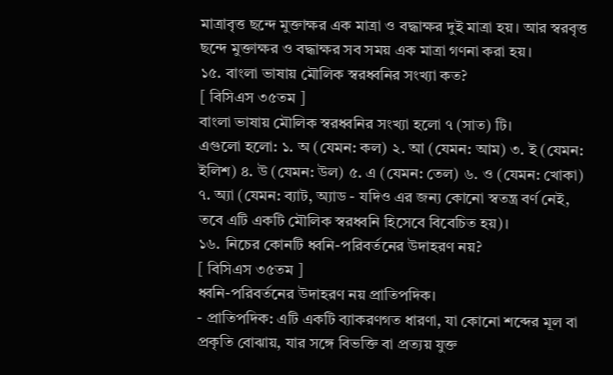মাত্রাবৃত্ত ছন্দে মুক্তাক্ষর এক মাত্রা ও বদ্ধাক্ষর দুই মাত্রা হয়। আর স্বরবৃত্ত ছন্দে মুক্তাক্ষর ও বদ্ধাক্ষর সব সময় এক মাত্রা গণনা করা হয়।
১৫. বাংলা ভাষায় মৌলিক স্বরধ্বনির সংখ্যা কত?
[ বিসিএস ৩৫তম ]
বাংলা ভাষায় মৌলিক স্বরধ্বনির সংখ্যা হলো ৭ (সাত) টি।
এগুলো হলো: ১. অ (যেমন: কল) ২. আ (যেমন: আম) ৩. ই (যেমন: ইলিশ) ৪. উ (যেমন: উল) ৫. এ (যেমন: তেল) ৬. ও (যেমন: খোকা) ৭. অ্যা (যেমন: ব্যাট, অ্যাড - যদিও এর জন্য কোনো স্বতন্ত্র বর্ণ নেই, তবে এটি একটি মৌলিক স্বরধ্বনি হিসেবে বিবেচিত হয়)।
১৬. নিচের কোনটি ধ্বনি-পরিবর্তনের উদাহরণ নয়?
[ বিসিএস ৩৫তম ]
ধ্বনি-পরিবর্তনের উদাহরণ নয় প্রাতিপদিক।
- প্রাতিপদিক: এটি একটি ব্যাকরণগত ধারণা, যা কোনো শব্দের মূল বা প্রকৃতি বোঝায়, যার সঙ্গে বিভক্তি বা প্রত্যয় যুক্ত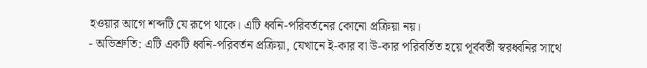হওয়ার আগে শব্দটি যে রূপে থাকে। এটি ধ্বনি-পরিবর্তনের কোনো প্রক্রিয়া নয়।
- অভিশ্রুতি: এটি একটি ধ্বনি-পরিবর্তন প্রক্রিয়া, যেখানে ই-কার বা উ-কার পরিবর্তিত হয়ে পূর্ববর্তী স্বরধ্বনির সাথে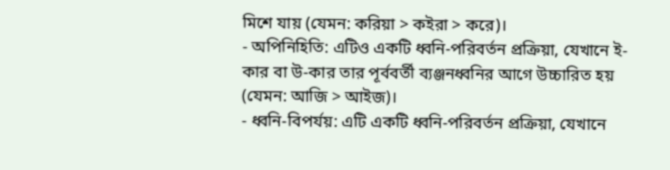মিশে যায় (যেমন: করিয়া > কইরা > করে)।
- অপিনিহিতি: এটিও একটি ধ্বনি-পরিবর্তন প্রক্রিয়া, যেখানে ই-কার বা উ-কার তার পূর্ববর্তী ব্যঞ্জনধ্বনির আগে উচ্চারিত হয় (যেমন: আজি > আইজ)।
- ধ্বনি-বিপর্যয়: এটি একটি ধ্বনি-পরিবর্তন প্রক্রিয়া, যেখানে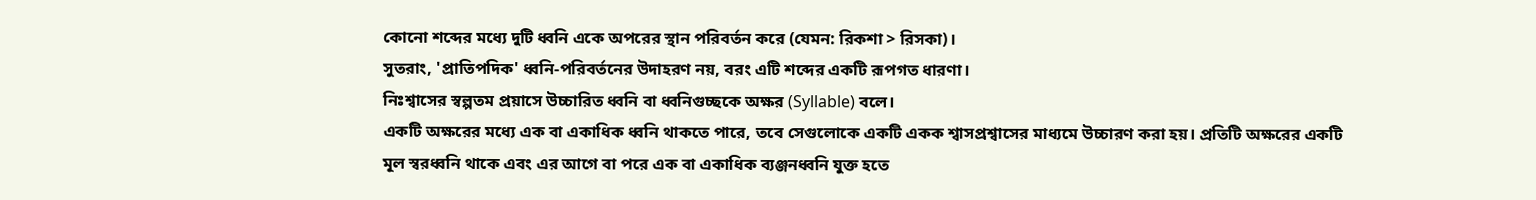কোনো শব্দের মধ্যে দুটি ধ্বনি একে অপরের স্থান পরিবর্তন করে (যেমন: রিকশা > রিসকা)।
সুতরাং, 'প্রাতিপদিক' ধ্বনি-পরিবর্তনের উদাহরণ নয়, বরং এটি শব্দের একটি রূপগত ধারণা।
নিঃশ্বাসের স্বল্পতম প্রয়াসে উচ্চারিত ধ্বনি বা ধ্বনিগুচ্ছকে অক্ষর (Syllable) বলে।
একটি অক্ষরের মধ্যে এক বা একাধিক ধ্বনি থাকতে পারে, তবে সেগুলোকে একটি একক শ্বাসপ্রশ্বাসের মাধ্যমে উচ্চারণ করা হয়। প্রতিটি অক্ষরের একটি মূল স্বরধ্বনি থাকে এবং এর আগে বা পরে এক বা একাধিক ব্যঞ্জনধ্বনি যুক্ত হতে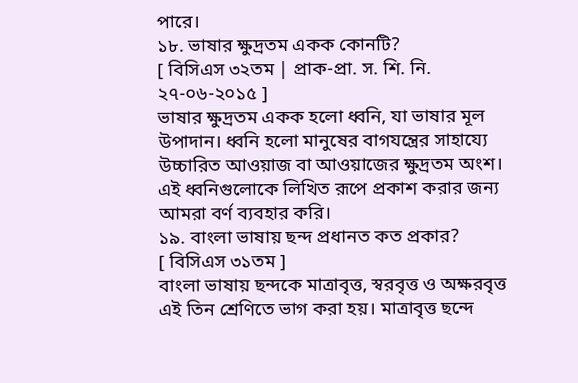পারে।
১৮. ভাষার ক্ষুদ্রতম একক কোনটি?
[ বিসিএস ৩২তম | প্রাক-প্রা. স. শি. নি. ২৭-০৬-২০১৫ ]
ভাষার ক্ষুদ্রতম একক হলো ধ্বনি, যা ভাষার মূল উপাদান। ধ্বনি হলো মানুষের বাগযন্ত্রের সাহায্যে উচ্চারিত আওয়াজ বা আওয়াজের ক্ষুদ্রতম অংশ। এই ধ্বনিগুলোকে লিখিত রূপে প্রকাশ করার জন্য আমরা বর্ণ ব্যবহার করি।
১৯. বাংলা ভাষায় ছন্দ প্রধানত কত প্রকার?
[ বিসিএস ৩১তম ]
বাংলা ভাষায় ছন্দকে মাত্রাবৃত্ত, স্বরবৃত্ত ও অক্ষরবৃত্ত এই তিন শ্রেণিতে ভাগ করা হয়। মাত্রাবৃত্ত ছন্দে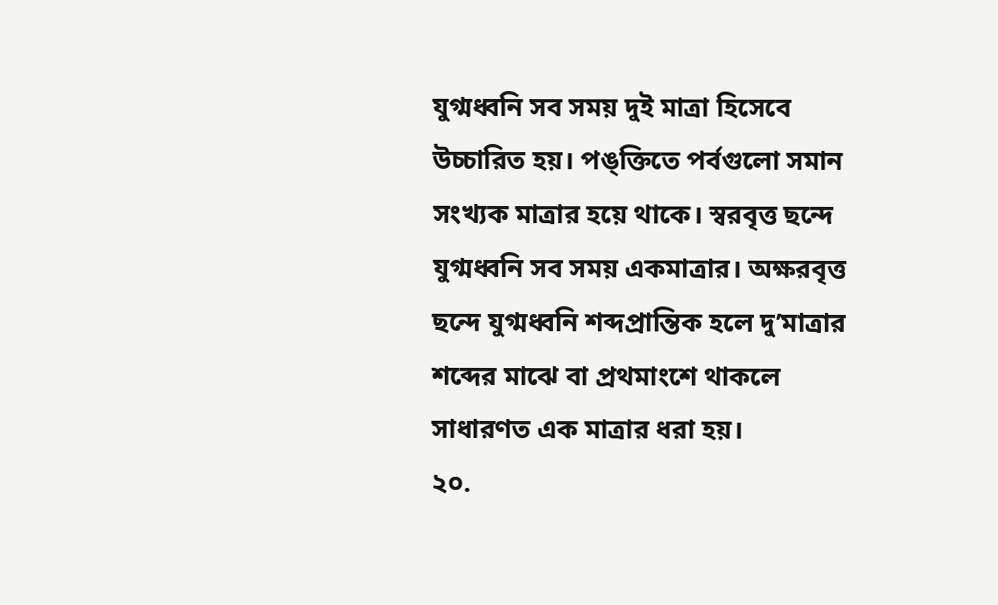যুগ্মধ্বনি সব সময় দুই মাত্রা হিসেবে উচ্চারিত হয়। পঙ্ক্তিতে পর্বগুলো সমান সংখ্যক মাত্রার হয়ে থাকে। স্বরবৃত্ত ছন্দে যুগ্মধ্বনি সব সময় একমাত্রার। অক্ষরবৃত্ত ছন্দে যুগ্মধ্বনি শব্দপ্রান্তিক হলে দু’মাত্রার শব্দের মাঝে বা প্রথমাংশে থাকলে সাধারণত এক মাত্রার ধরা হয়।
২০.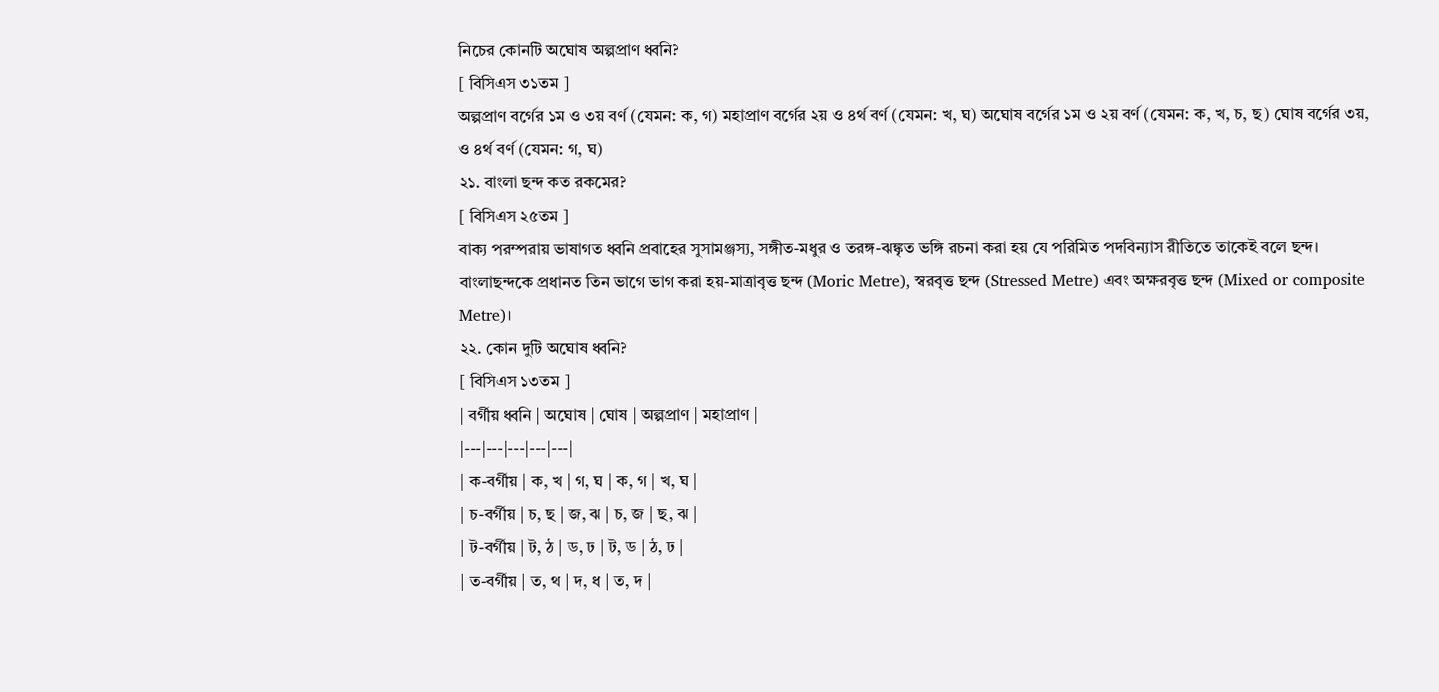নিচের কোনটি অঘোষ অল্পপ্রাণ ধ্বনি?
[ বিসিএস ৩১তম ]
অল্পপ্রাণ বর্গের ১ম ও ৩য় বর্ণ (যেমন: ক, গ) মহাপ্রাণ বর্গের ২য় ও ৪র্থ বর্ণ (যেমন: খ, ঘ) অঘোষ বর্গের ১ম ও ২য় বর্ণ (যেমন: ক, খ, চ, ছ) ঘোষ বর্গের ৩য়, ও ৪র্থ বর্ণ (যেমন: গ, ঘ)
২১. বাংলা ছন্দ কত রকমের?
[ বিসিএস ২৫তম ]
বাক্য পরম্পরায় ভাষাগত ধ্বনি প্রবাহের সুসামঞ্জস্য, সঙ্গীত-মধুর ও তরঙ্গ-ঝঙ্কৃত ভঙ্গি রচনা করা হয় যে পরিমিত পদবিন্যাস রীতিতে তাকেই বলে ছন্দ। বাংলাছন্দকে প্রধানত তিন ভাগে ভাগ করা হয়-মাত্রাবৃত্ত ছন্দ (Moric Metre), স্বরবৃত্ত ছন্দ (Stressed Metre) এবং অক্ষরবৃত্ত ছন্দ (Mixed or composite Metre)।
২২. কোন দুটি অঘোষ ধ্বনি?
[ বিসিএস ১৩তম ]
| বর্গীয় ধ্বনি | অঘোষ | ঘোষ | অল্পপ্রাণ | মহাপ্রাণ |
|---|---|---|---|---|
| ক-বর্গীয় | ক, খ | গ, ঘ | ক, গ | খ, ঘ |
| চ-বর্গীয় | চ, ছ | জ, ঝ | চ, জ | ছ, ঝ |
| ট-বর্গীয় | ট, ঠ | ড, ঢ | ট, ড | ঠ, ঢ |
| ত-বর্গীয় | ত, থ | দ, ধ | ত, দ |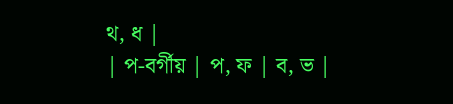থ, ধ |
| প-বর্গীয় | প, ফ | ব, ভ |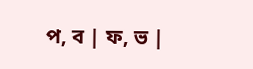প, ব | ফ, ভ |